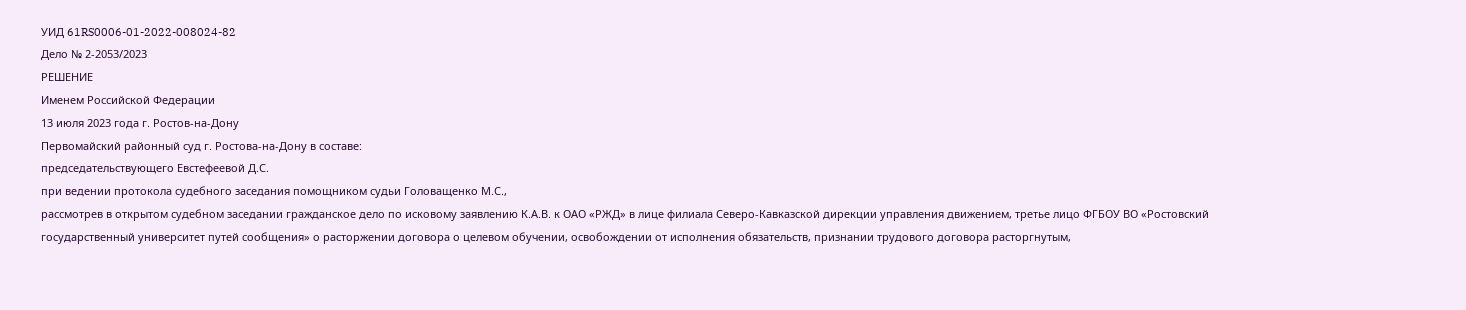УИД 61RS0006-01-2022-008024-82
Дело № 2-2053/2023
РЕШЕНИЕ
Именем Российской Федерации
13 июля 2023 года г. Ростов-на-Дону
Первомайский районный суд г. Ростова-на-Дону в составе:
председательствующего Евстефеевой Д.С.
при ведении протокола судебного заседания помощником судьи Головащенко М.С.,
рассмотрев в открытом судебном заседании гражданское дело по исковому заявлению К.А.В. к ОАО «РЖД» в лице филиала Северо-Кавказской дирекции управления движением, третье лицо ФГБОУ ВО «Ростовский государственный университет путей сообщения» о расторжении договора о целевом обучении, освобождении от исполнения обязательств, признании трудового договора расторгнутым,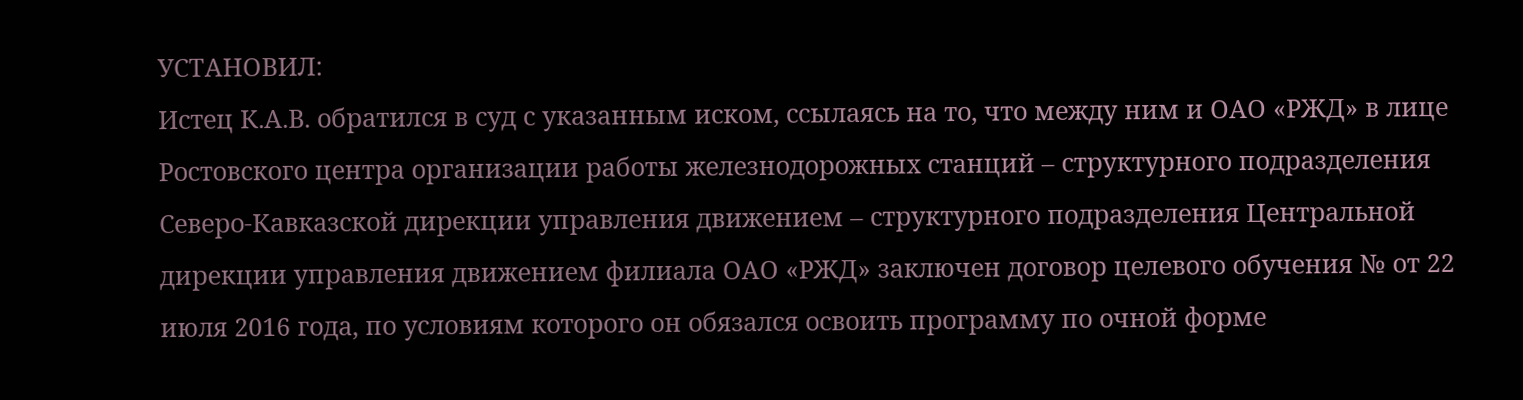УСТАНОВИЛ:
Истец К.А.В. обратился в суд с указанным иском, ссылаясь на то, что между ним и ОАО «РЖД» в лице Ростовского центра организации работы железнодорожных станций – структурного подразделения Северо-Кавказской дирекции управления движением – структурного подразделения Центральной дирекции управления движением филиала ОАО «РЖД» заключен договор целевого обучения № от 22 июля 2016 года, по условиям которого он обязался освоить программу по очной форме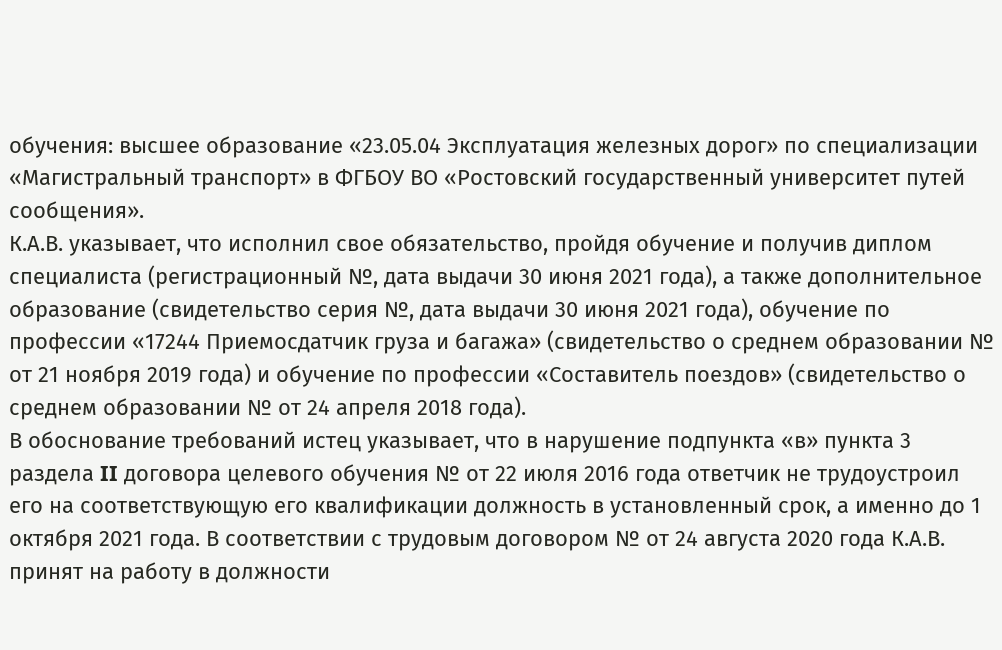обучения: высшее образование «23.05.04 Эксплуатация железных дорог» по специализации «Магистральный транспорт» в ФГБОУ ВО «Ростовский государственный университет путей сообщения».
К.А.В. указывает, что исполнил свое обязательство, пройдя обучение и получив диплом специалиста (регистрационный №, дата выдачи 30 июня 2021 года), а также дополнительное образование (свидетельство серия №, дата выдачи 30 июня 2021 года), обучение по профессии «17244 Приемосдатчик груза и багажа» (свидетельство о среднем образовании № от 21 ноября 2019 года) и обучение по профессии «Составитель поездов» (свидетельство о среднем образовании № от 24 апреля 2018 года).
В обоснование требований истец указывает, что в нарушение подпункта «в» пункта 3 раздела II договора целевого обучения № от 22 июля 2016 года ответчик не трудоустроил его на соответствующую его квалификации должность в установленный срок, а именно до 1 октября 2021 года. В соответствии с трудовым договором № от 24 августа 2020 года К.А.В. принят на работу в должности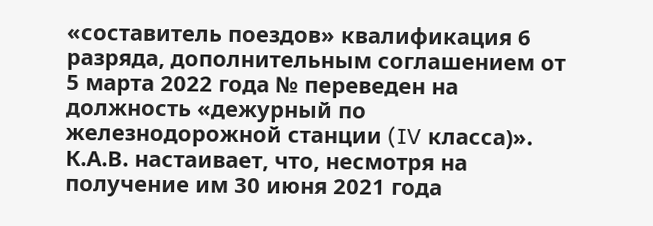«составитель поездов» квалификация 6 разряда, дополнительным соглашением от 5 марта 2022 года № переведен на должность «дежурный по железнодорожной станции (IV класса)».
К.А.В. настаивает, что, несмотря на получение им 30 июня 2021 года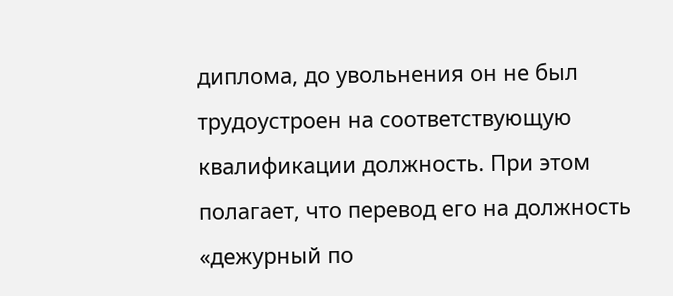диплома, до увольнения он не был трудоустроен на соответствующую квалификации должность. При этом полагает, что перевод его на должность «дежурный по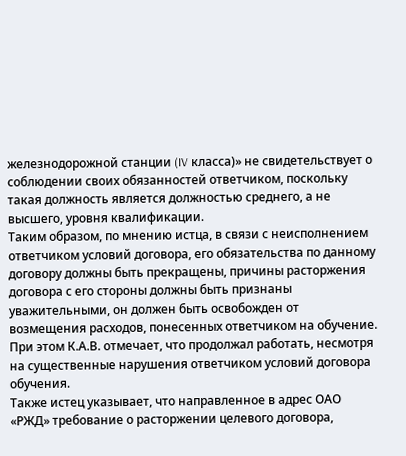железнодорожной станции (IV класса)» не свидетельствует о соблюдении своих обязанностей ответчиком, поскольку такая должность является должностью среднего, а не высшего, уровня квалификации.
Таким образом, по мнению истца, в связи с неисполнением ответчиком условий договора, его обязательства по данному договору должны быть прекращены, причины расторжения договора с его стороны должны быть признаны уважительными, он должен быть освобожден от возмещения расходов, понесенных ответчиком на обучение. При этом К.А.В. отмечает, что продолжал работать, несмотря на существенные нарушения ответчиком условий договора обучения.
Также истец указывает, что направленное в адрес ОАО «РЖД» требование о расторжении целевого договора,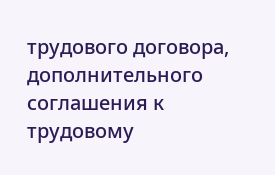трудового договора, дополнительного соглашения к трудовому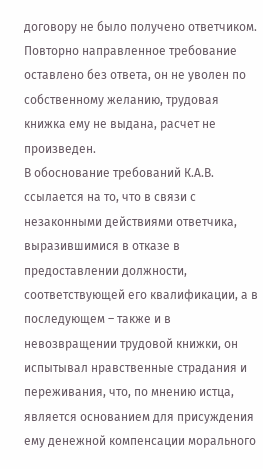договору не было получено ответчиком. Повторно направленное требование оставлено без ответа, он не уволен по собственному желанию, трудовая книжка ему не выдана, расчет не произведен.
В обоснование требований К.А.В. ссылается на то, что в связи с незаконными действиями ответчика, выразившимися в отказе в предоставлении должности, соответствующей его квалификации, а в последующем – также и в невозвращении трудовой книжки, он испытывал нравственные страдания и переживания, что, по мнению истца, является основанием для присуждения ему денежной компенсации морального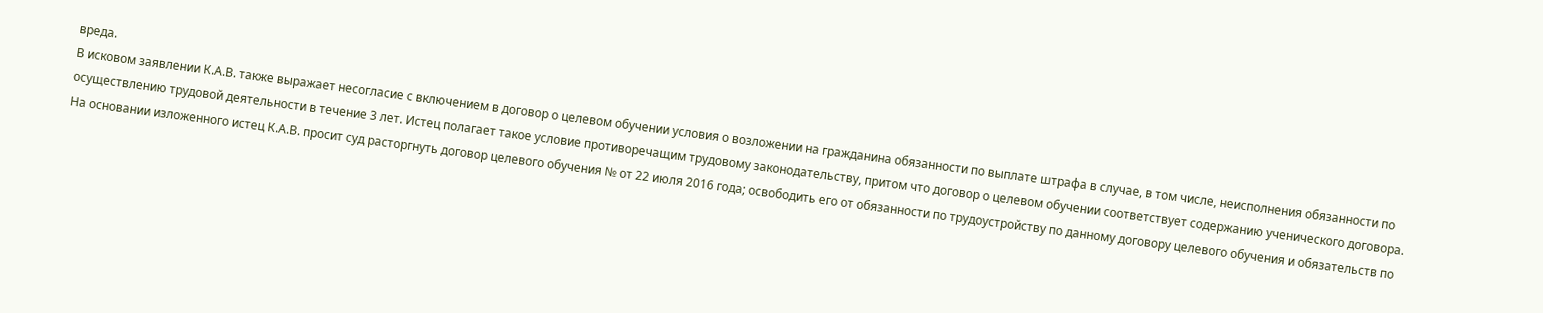вреда.
В исковом заявлении К.А.В. также выражает несогласие с включением в договор о целевом обучении условия о возложении на гражданина обязанности по выплате штрафа в случае, в том числе, неисполнения обязанности по осуществлению трудовой деятельности в течение 3 лет. Истец полагает такое условие противоречащим трудовому законодательству, притом что договор о целевом обучении соответствует содержанию ученического договора.
На основании изложенного истец К.А.В. просит суд расторгнуть договор целевого обучения № от 22 июля 2016 года; освободить его от обязанности по трудоустройству по данному договору целевого обучения и обязательств по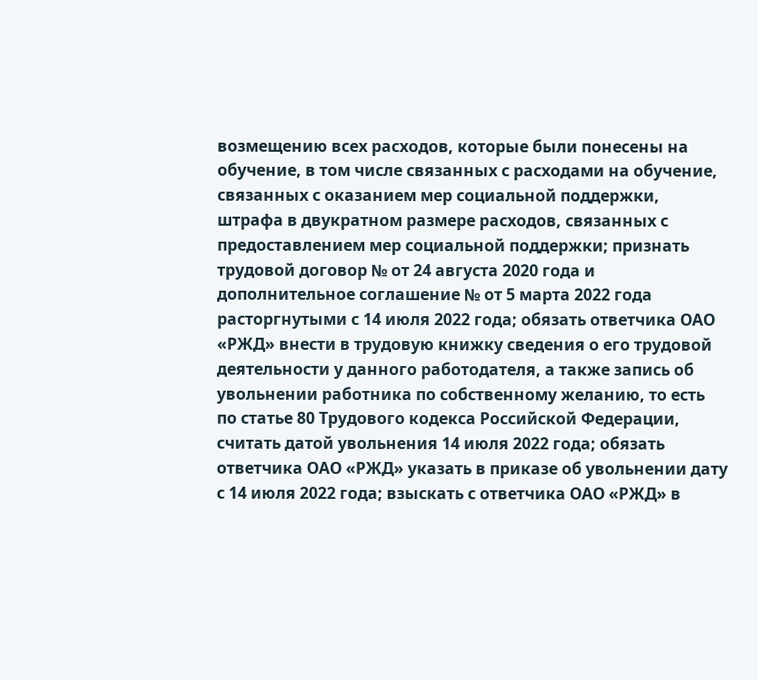возмещению всех расходов, которые были понесены на обучение, в том числе связанных с расходами на обучение, связанных с оказанием мер социальной поддержки, штрафа в двукратном размере расходов, связанных с предоставлением мер социальной поддержки; признать трудовой договор № от 24 августа 2020 года и дополнительное соглашение № от 5 марта 2022 года расторгнутыми с 14 июля 2022 года; обязать ответчика ОАО «РЖД» внести в трудовую книжку сведения о его трудовой деятельности у данного работодателя, а также запись об увольнении работника по собственному желанию, то есть по статье 80 Трудового кодекса Российской Федерации, считать датой увольнения 14 июля 2022 года; обязать ответчика ОАО «РЖД» указать в приказе об увольнении дату с 14 июля 2022 года; взыскать с ответчика ОАО «РЖД» в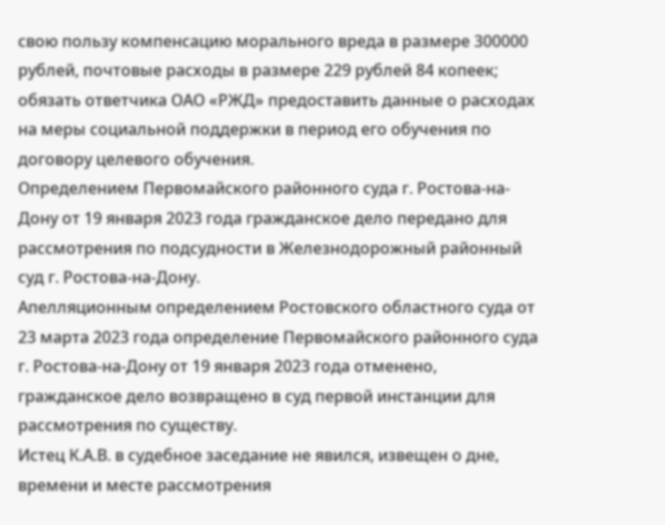свою пользу компенсацию морального вреда в размере 300000 рублей, почтовые расходы в размере 229 рублей 84 копеек; обязать ответчика ОАО «РЖД» предоставить данные о расходах на меры социальной поддержки в период его обучения по договору целевого обучения.
Определением Первомайского районного суда г. Ростова-на-Дону от 19 января 2023 года гражданское дело передано для рассмотрения по подсудности в Железнодорожный районный суд г. Ростова-на-Дону.
Апелляционным определением Ростовского областного суда от 23 марта 2023 года определение Первомайского районного суда г. Ростова-на-Дону от 19 января 2023 года отменено, гражданское дело возвращено в суд первой инстанции для рассмотрения по существу.
Истец К.А.В. в судебное заседание не явился, извещен о дне, времени и месте рассмотрения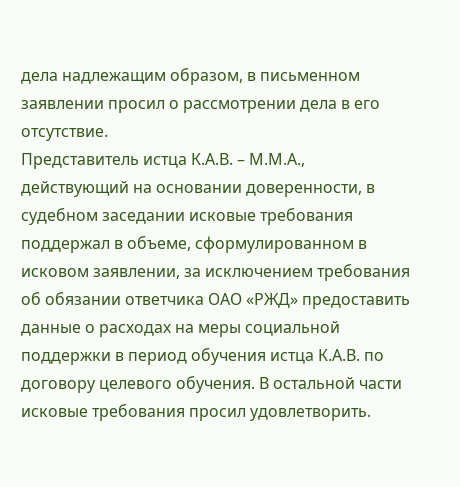дела надлежащим образом, в письменном заявлении просил о рассмотрении дела в его отсутствие.
Представитель истца К.А.В. – М.М.А., действующий на основании доверенности, в судебном заседании исковые требования поддержал в объеме, сформулированном в исковом заявлении, за исключением требования об обязании ответчика ОАО «РЖД» предоставить данные о расходах на меры социальной поддержки в период обучения истца К.А.В. по договору целевого обучения. В остальной части исковые требования просил удовлетворить.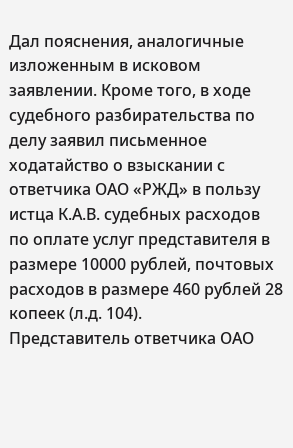Дал пояснения, аналогичные изложенным в исковом заявлении. Кроме того, в ходе судебного разбирательства по делу заявил письменное ходатайство о взыскании с ответчика ОАО «РЖД» в пользу истца К.А.В. судебных расходов по оплате услуг представителя в размере 10000 рублей, почтовых расходов в размере 460 рублей 28 копеек (л.д. 104).
Представитель ответчика ОАО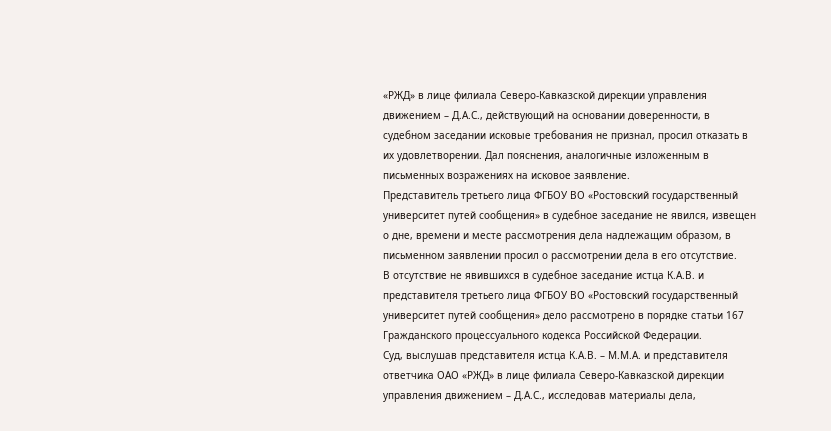«РЖД» в лице филиала Северо-Кавказской дирекции управления движением – Д.А.С., действующий на основании доверенности, в судебном заседании исковые требования не признал, просил отказать в их удовлетворении. Дал пояснения, аналогичные изложенным в письменных возражениях на исковое заявление.
Представитель третьего лица ФГБОУ ВО «Ростовский государственный университет путей сообщения» в судебное заседание не явился, извещен о дне, времени и месте рассмотрения дела надлежащим образом, в письменном заявлении просил о рассмотрении дела в его отсутствие.
В отсутствие не явившихся в судебное заседание истца К.А.В. и представителя третьего лица ФГБОУ ВО «Ростовский государственный университет путей сообщения» дело рассмотрено в порядке статьи 167 Гражданского процессуального кодекса Российской Федерации.
Суд, выслушав представителя истца К.А.В. – М.М.А. и представителя ответчика ОАО «РЖД» в лице филиала Северо-Кавказской дирекции управления движением – Д.А.С., исследовав материалы дела,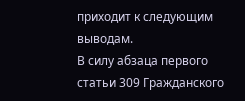приходит к следующим выводам.
В силу абзаца первого статьи 309 Гражданского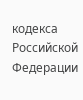кодекса Российской Федерации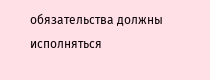обязательства должны исполняться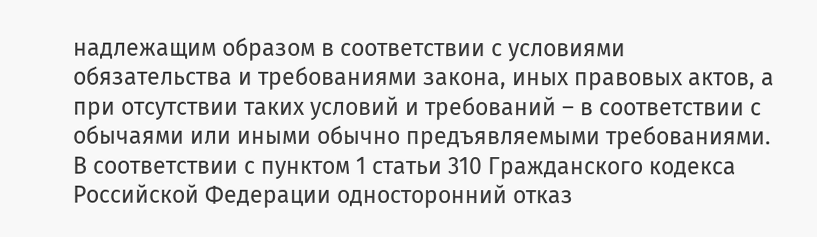надлежащим образом в соответствии с условиями обязательства и требованиями закона, иных правовых актов, а при отсутствии таких условий и требований – в соответствии с обычаями или иными обычно предъявляемыми требованиями.
В соответствии с пунктом 1 статьи 310 Гражданского кодекса Российской Федерации односторонний отказ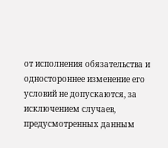от исполнения обязательства и одностороннее изменение его условий не допускаются, за исключением случаев, предусмотренных данным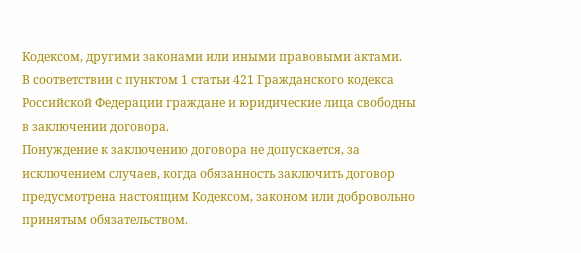Кодексом, другими законами или иными правовыми актами.
В соответствии с пунктом 1 статьи 421 Гражданского кодекса Российской Федерации граждане и юридические лица свободны в заключении договора.
Понуждение к заключению договора не допускается, за исключением случаев, когда обязанность заключить договор предусмотрена настоящим Кодексом, законом или добровольно принятым обязательством.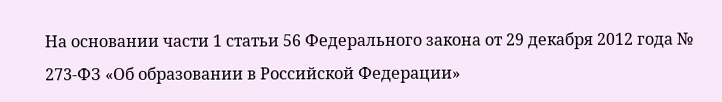На основании части 1 статьи 56 Федерального закона от 29 декабря 2012 года № 273-ФЗ «Об образовании в Российской Федерации»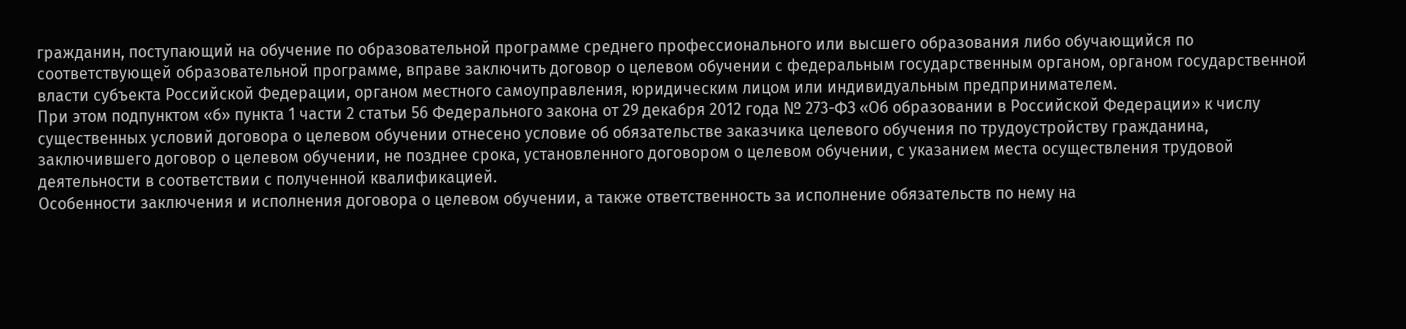гражданин, поступающий на обучение по образовательной программе среднего профессионального или высшего образования либо обучающийся по соответствующей образовательной программе, вправе заключить договор о целевом обучении с федеральным государственным органом, органом государственной власти субъекта Российской Федерации, органом местного самоуправления, юридическим лицом или индивидуальным предпринимателем.
При этом подпунктом «б» пункта 1 части 2 статьи 56 Федерального закона от 29 декабря 2012 года № 273-ФЗ «Об образовании в Российской Федерации» к числу существенных условий договора о целевом обучении отнесено условие об обязательстве заказчика целевого обучения по трудоустройству гражданина, заключившего договор о целевом обучении, не позднее срока, установленного договором о целевом обучении, с указанием места осуществления трудовой деятельности в соответствии с полученной квалификацией.
Особенности заключения и исполнения договора о целевом обучении, а также ответственность за исполнение обязательств по нему на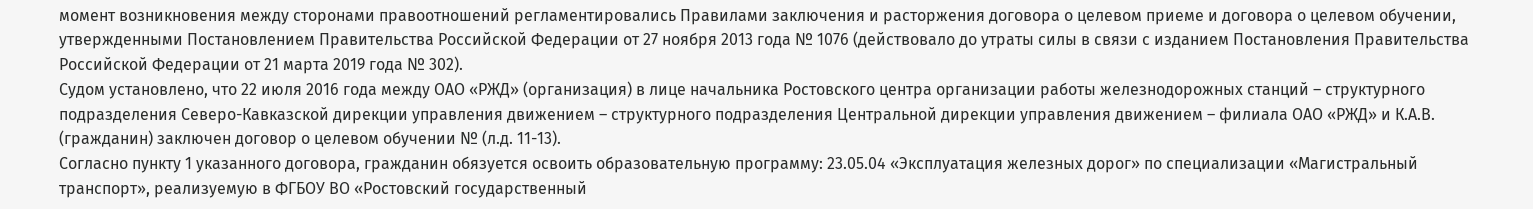момент возникновения между сторонами правоотношений регламентировались Правилами заключения и расторжения договора о целевом приеме и договора о целевом обучении, утвержденными Постановлением Правительства Российской Федерации от 27 ноября 2013 года № 1076 (действовало до утраты силы в связи с изданием Постановления Правительства Российской Федерации от 21 марта 2019 года № 302).
Судом установлено, что 22 июля 2016 года между ОАО «РЖД» (организация) в лице начальника Ростовского центра организации работы железнодорожных станций – структурного подразделения Северо-Кавказской дирекции управления движением – структурного подразделения Центральной дирекции управления движением – филиала ОАО «РЖД» и К.А.В. (гражданин) заключен договор о целевом обучении № (л.д. 11-13).
Согласно пункту 1 указанного договора, гражданин обязуется освоить образовательную программу: 23.05.04 «Эксплуатация железных дорог» по специализации «Магистральный транспорт», реализуемую в ФГБОУ ВО «Ростовский государственный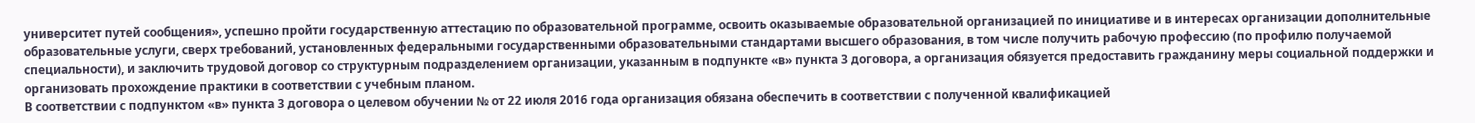университет путей сообщения», успешно пройти государственную аттестацию по образовательной программе, освоить оказываемые образовательной организацией по инициативе и в интересах организации дополнительные образовательные услуги, сверх требований, установленных федеральными государственными образовательными стандартами высшего образования, в том числе получить рабочую профессию (по профилю получаемой специальности), и заключить трудовой договор со структурным подразделением организации, указанным в подпункте «в» пункта 3 договора, а организация обязуется предоставить гражданину меры социальной поддержки и организовать прохождение практики в соответствии с учебным планом.
В соответствии с подпунктом «в» пункта 3 договора о целевом обучении № от 22 июля 2016 года организация обязана обеспечить в соответствии с полученной квалификацией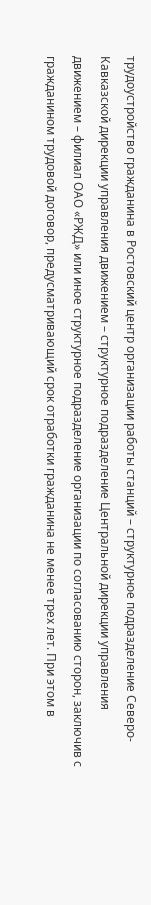трудоустройство гражданина в Ростовский центр организации работы станций – структурное подразделение Северо-Кавказской дирекции управления движением – структурное подразделение Центральной дирекции управления движением – филиал ОАО «РЖД» или иное структурное подразделение организации по согласованию сторон, заключив с гражданином трудовой договор, предусматривающий срок отработки гражданина не менее трех лет. При этом в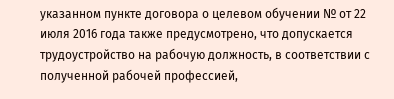указанном пункте договора о целевом обучении № от 22 июля 2016 года также предусмотрено, что допускается трудоустройство на рабочую должность, в соответствии с полученной рабочей профессией,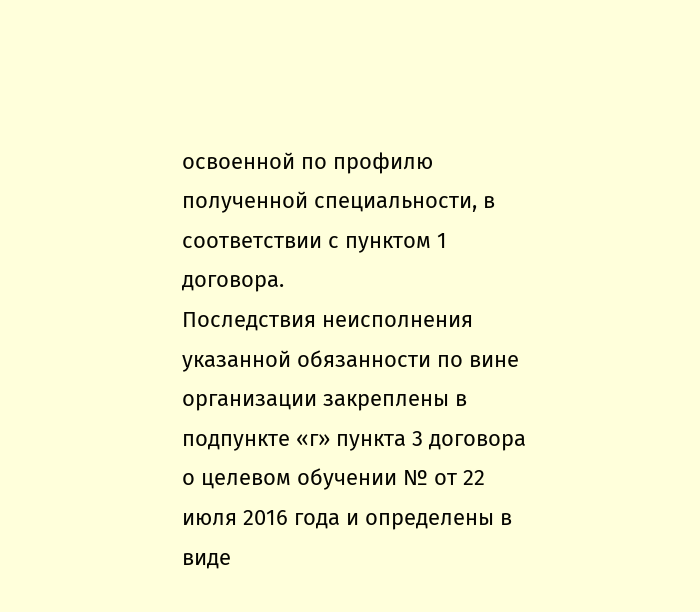освоенной по профилю полученной специальности, в соответствии с пунктом 1 договора.
Последствия неисполнения указанной обязанности по вине организации закреплены в подпункте «г» пункта 3 договора о целевом обучении № от 22 июля 2016 года и определены в виде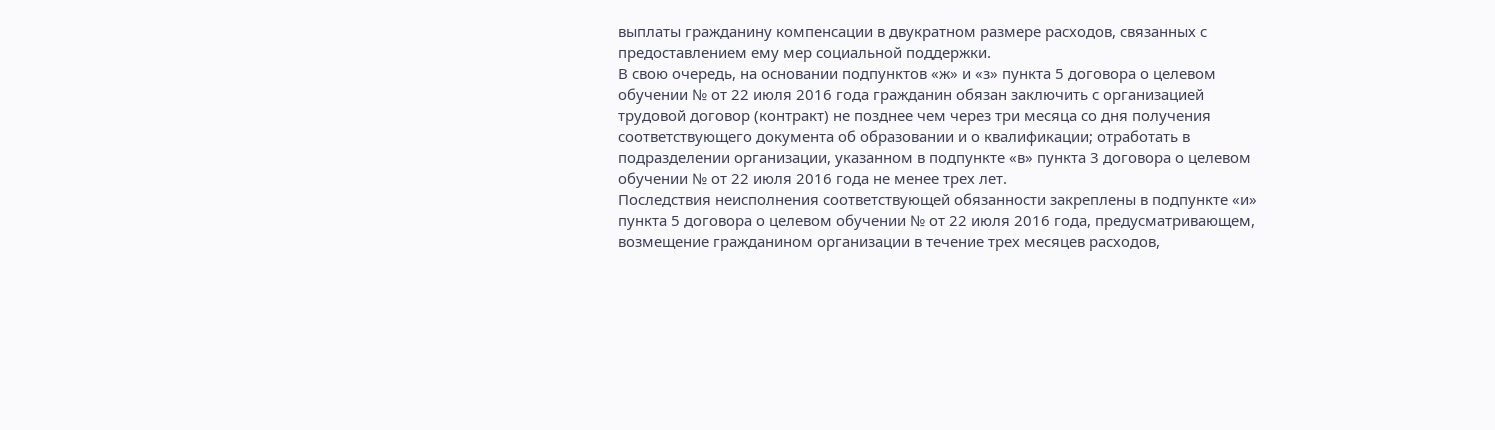выплаты гражданину компенсации в двукратном размере расходов, связанных с предоставлением ему мер социальной поддержки.
В свою очередь, на основании подпунктов «ж» и «з» пункта 5 договора о целевом обучении № от 22 июля 2016 года гражданин обязан заключить с организацией трудовой договор (контракт) не позднее чем через три месяца со дня получения соответствующего документа об образовании и о квалификации; отработать в подразделении организации, указанном в подпункте «в» пункта 3 договора о целевом обучении № от 22 июля 2016 года не менее трех лет.
Последствия неисполнения соответствующей обязанности закреплены в подпункте «и» пункта 5 договора о целевом обучении № от 22 июля 2016 года, предусматривающем, возмещение гражданином организации в течение трех месяцев расходов,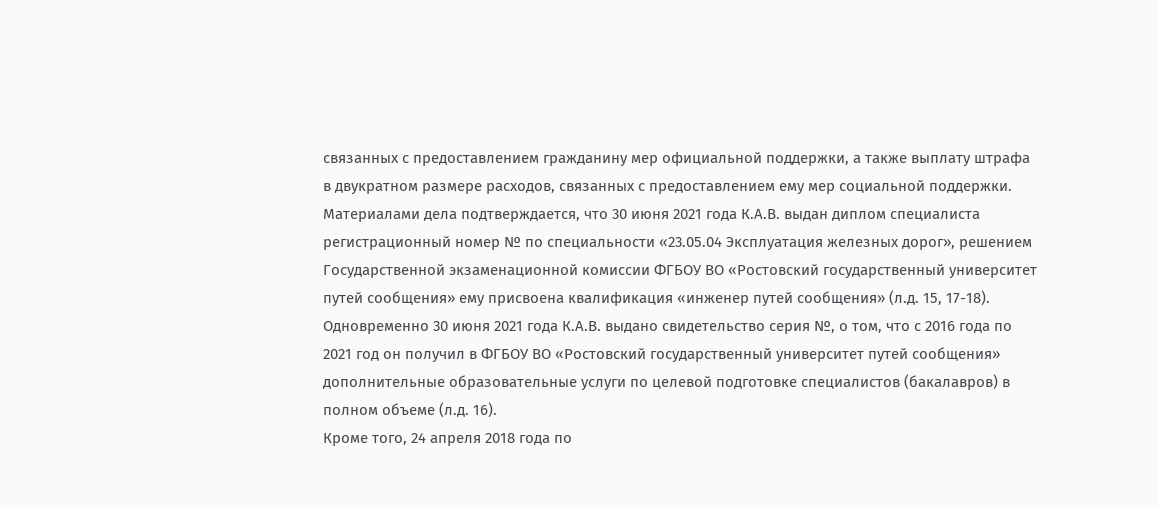связанных с предоставлением гражданину мер официальной поддержки, а также выплату штрафа в двукратном размере расходов, связанных с предоставлением ему мер социальной поддержки.
Материалами дела подтверждается, что 30 июня 2021 года К.А.В. выдан диплом специалиста регистрационный номер № по специальности «23.05.04 Эксплуатация железных дорог», решением Государственной экзаменационной комиссии ФГБОУ ВО «Ростовский государственный университет путей сообщения» ему присвоена квалификация «инженер путей сообщения» (л.д. 15, 17-18).
Одновременно 30 июня 2021 года К.А.В. выдано свидетельство серия №, о том, что с 2016 года по 2021 год он получил в ФГБОУ ВО «Ростовский государственный университет путей сообщения» дополнительные образовательные услуги по целевой подготовке специалистов (бакалавров) в полном объеме (л.д. 16).
Кроме того, 24 апреля 2018 года по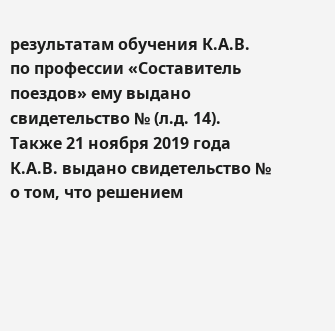результатам обучения К.А.В. по профессии «Составитель поездов» ему выдано свидетельство № (л.д. 14).
Также 21 ноября 2019 года К.А.В. выдано свидетельство № о том, что решением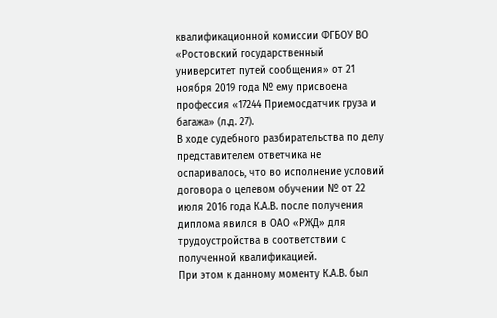квалификационной комиссии ФГБОУ ВО «Ростовский государственный университет путей сообщения» от 21 ноября 2019 года № ему присвоена профессия «17244 Приемосдатчик груза и багажа» (л.д. 27).
В ходе судебного разбирательства по делу представителем ответчика не оспаривалось, что во исполнение условий договора о целевом обучении № от 22 июля 2016 года К.А.В. после получения диплома явился в ОАО «РЖД» для трудоустройства в соответствии с полученной квалификацией.
При этом к данному моменту К.А.В. был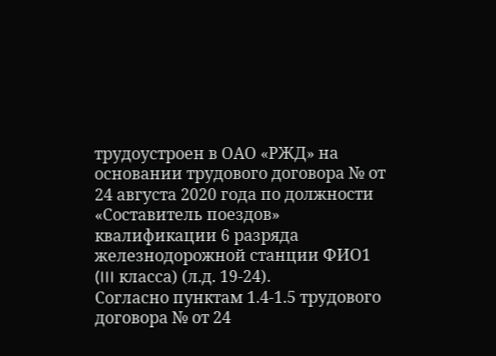трудоустроен в ОАО «РЖД» на основании трудового договора № от 24 августа 2020 года по должности «Составитель поездов» квалификации 6 разряда железнодорожной станции ФИО1 (III класса) (л.д. 19-24).
Согласно пунктам 1.4-1.5 трудового договора № от 24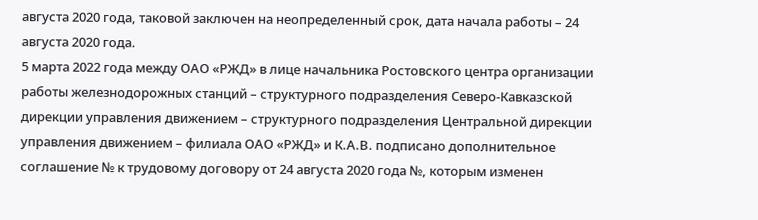августа 2020 года, таковой заключен на неопределенный срок, дата начала работы – 24 августа 2020 года.
5 марта 2022 года между ОАО «РЖД» в лице начальника Ростовского центра организации работы железнодорожных станций – структурного подразделения Северо-Кавказской дирекции управления движением – структурного подразделения Центральной дирекции управления движением – филиала ОАО «РЖД» и К.А.В. подписано дополнительное соглашение № к трудовому договору от 24 августа 2020 года №, которым изменен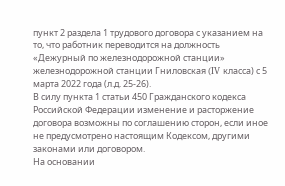пункт 2 раздела 1 трудового договора с указанием на то, что работник переводится на должность «Дежурный по железнодорожной станции» железнодорожной станции Гниловская (IV класса) с 5 марта 2022 года (л.д. 25-26).
В силу пункта 1 статьи 450 Гражданского кодекса Российской Федерации изменение и расторжение договора возможны по соглашению сторон, если иное не предусмотрено настоящим Кодексом, другими законами или договором.
На основании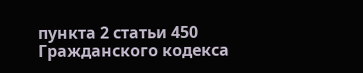пункта 2 статьи 450 Гражданского кодекса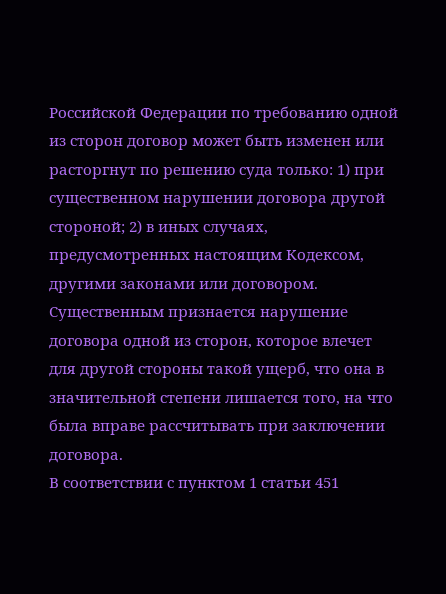Российской Федерации по требованию одной из сторон договор может быть изменен или расторгнут по решению суда только: 1) при существенном нарушении договора другой стороной; 2) в иных случаях, предусмотренных настоящим Кодексом, другими законами или договором.
Существенным признается нарушение договора одной из сторон, которое влечет для другой стороны такой ущерб, что она в значительной степени лишается того, на что была вправе рассчитывать при заключении договора.
В соответствии с пунктом 1 статьи 451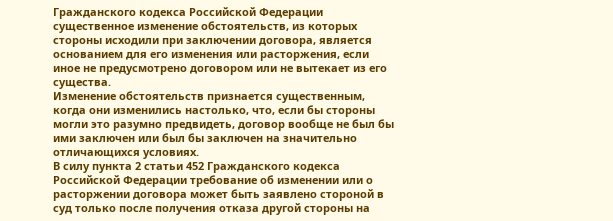Гражданского кодекса Российской Федерации существенное изменение обстоятельств, из которых стороны исходили при заключении договора, является основанием для его изменения или расторжения, если иное не предусмотрено договором или не вытекает из его существа.
Изменение обстоятельств признается существенным, когда они изменились настолько, что, если бы стороны могли это разумно предвидеть, договор вообще не был бы ими заключен или был бы заключен на значительно отличающихся условиях.
В силу пункта 2 статьи 452 Гражданского кодекса Российской Федерации требование об изменении или о расторжении договора может быть заявлено стороной в суд только после получения отказа другой стороны на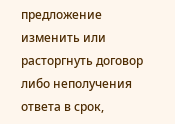предложение изменить или расторгнуть договор либо неполучения ответа в срок,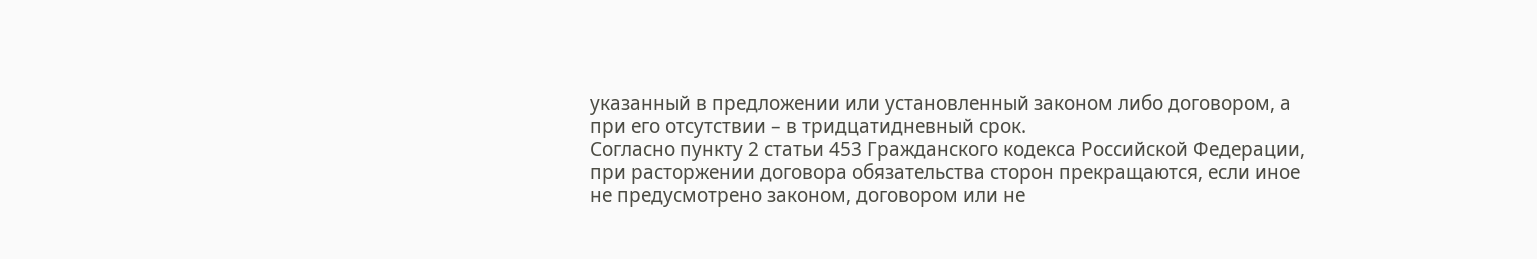указанный в предложении или установленный законом либо договором, а при его отсутствии – в тридцатидневный срок.
Согласно пункту 2 статьи 453 Гражданского кодекса Российской Федерации, при расторжении договора обязательства сторон прекращаются, если иное не предусмотрено законом, договором или не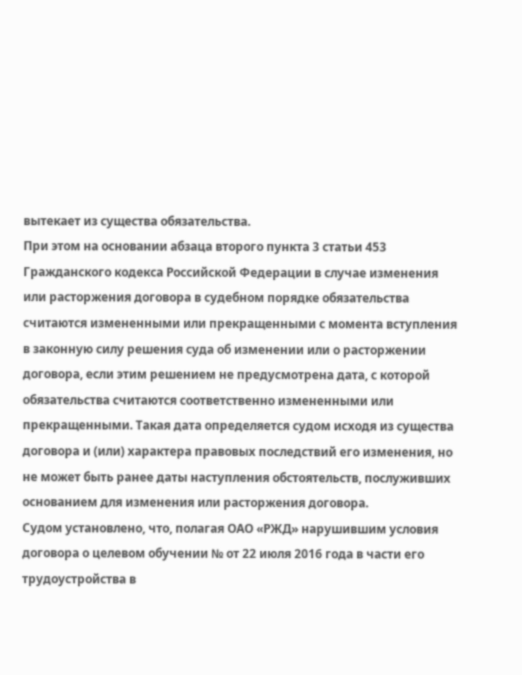вытекает из существа обязательства.
При этом на основании абзаца второго пункта 3 статьи 453 Гражданского кодекса Российской Федерации в случае изменения или расторжения договора в судебном порядке обязательства считаются измененными или прекращенными с момента вступления в законную силу решения суда об изменении или о расторжении договора, если этим решением не предусмотрена дата, с которой обязательства считаются соответственно измененными или прекращенными. Такая дата определяется судом исходя из существа договора и (или) характера правовых последствий его изменения, но не может быть ранее даты наступления обстоятельств, послуживших основанием для изменения или расторжения договора.
Судом установлено, что, полагая ОАО «РЖД» нарушившим условия договора о целевом обучении № от 22 июля 2016 года в части его трудоустройства в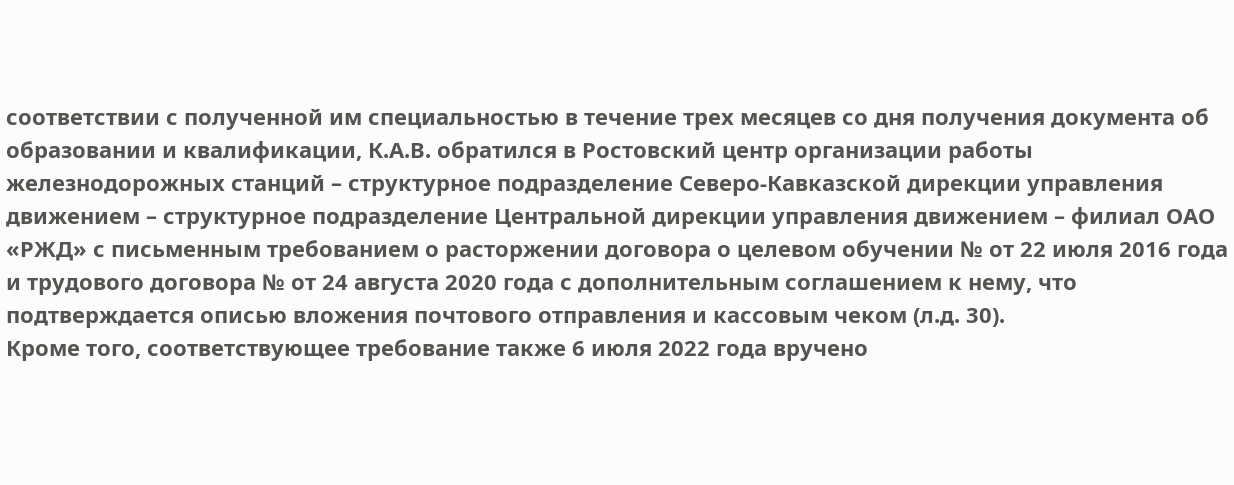соответствии с полученной им специальностью в течение трех месяцев со дня получения документа об образовании и квалификации, К.А.В. обратился в Ростовский центр организации работы железнодорожных станций – структурное подразделение Северо-Кавказской дирекции управления движением – структурное подразделение Центральной дирекции управления движением – филиал ОАО «РЖД» с письменным требованием о расторжении договора о целевом обучении № от 22 июля 2016 года и трудового договора № от 24 августа 2020 года с дополнительным соглашением к нему, что подтверждается описью вложения почтового отправления и кассовым чеком (л.д. 30).
Кроме того, соответствующее требование также 6 июля 2022 года вручено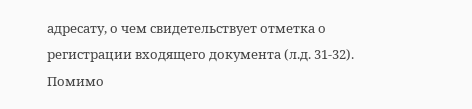адресату, о чем свидетельствует отметка о регистрации входящего документа (л.д. 31-32).
Помимо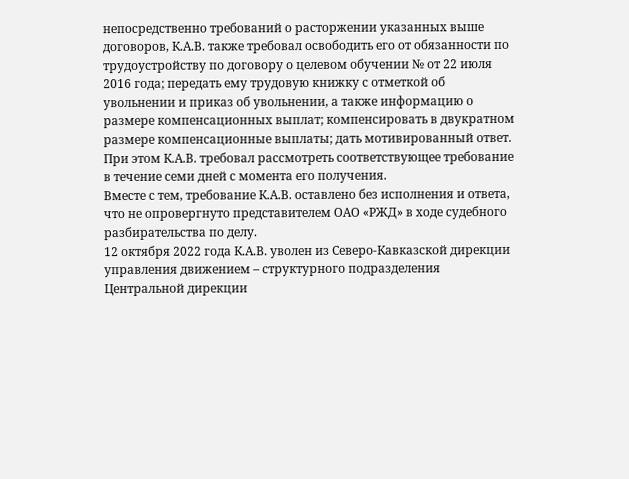непосредственно требований о расторжении указанных выше договоров, К.А.В. также требовал освободить его от обязанности по трудоустройству по договору о целевом обучении № от 22 июля 2016 года; передать ему трудовую книжку с отметкой об увольнении и приказ об увольнении, а также информацию о размере компенсационных выплат; компенсировать в двукратном размере компенсационные выплаты; дать мотивированный ответ. При этом К.А.В. требовал рассмотреть соответствующее требование в течение семи дней с момента его получения.
Вместе с тем, требование К.А.В. оставлено без исполнения и ответа, что не опровергнуто представителем ОАО «РЖД» в ходе судебного разбирательства по делу.
12 октября 2022 года К.А.В. уволен из Северо-Кавказской дирекции управления движением – структурного подразделения Центральной дирекции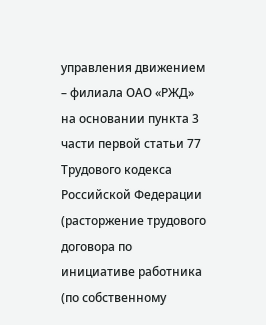управления движением – филиала ОАО «РЖД» на основании пункта 3 части первой статьи 77 Трудового кодекса Российской Федерации (расторжение трудового договора по инициативе работника (по собственному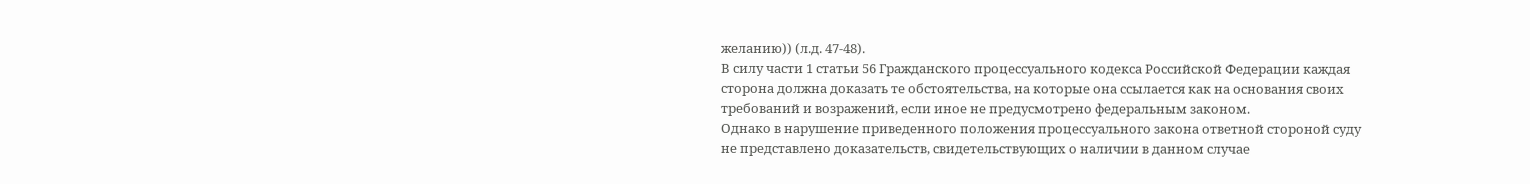желанию)) (л.д. 47-48).
В силу части 1 статьи 56 Гражданского процессуального кодекса Российской Федерации каждая сторона должна доказать те обстоятельства, на которые она ссылается как на основания своих требований и возражений, если иное не предусмотрено федеральным законом.
Однако в нарушение приведенного положения процессуального закона ответной стороной суду не представлено доказательств, свидетельствующих о наличии в данном случае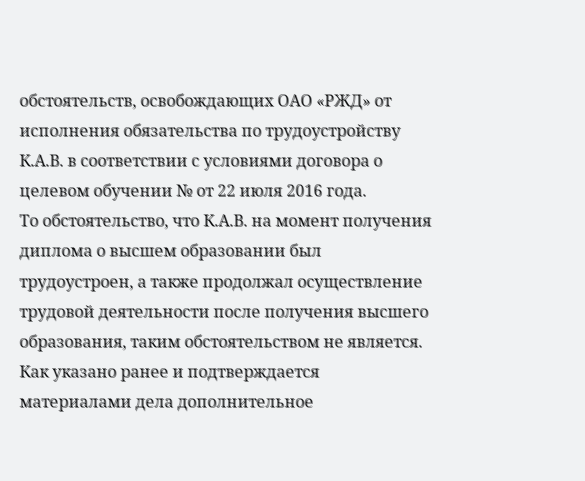обстоятельств, освобождающих ОАО «РЖД» от исполнения обязательства по трудоустройству К.А.В. в соответствии с условиями договора о целевом обучении № от 22 июля 2016 года.
То обстоятельство, что К.А.В. на момент получения диплома о высшем образовании был трудоустроен, а также продолжал осуществление трудовой деятельности после получения высшего образования, таким обстоятельством не является.
Как указано ранее и подтверждается материалами дела дополнительное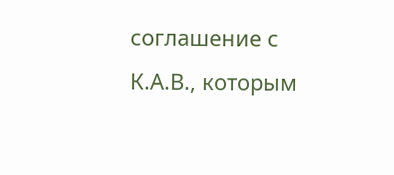соглашение с К.А.В., которым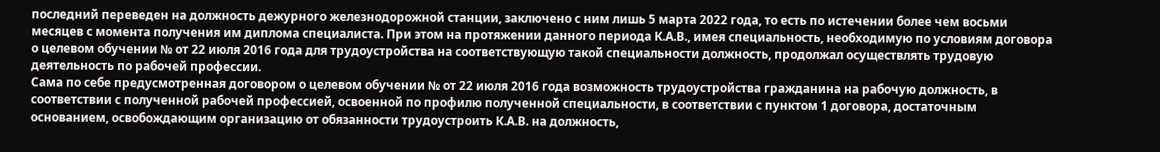последний переведен на должность дежурного железнодорожной станции, заключено с ним лишь 5 марта 2022 года, то есть по истечении более чем восьми месяцев с момента получения им диплома специалиста. При этом на протяжении данного периода К.А.В., имея специальность, необходимую по условиям договора о целевом обучении № от 22 июля 2016 года для трудоустройства на соответствующую такой специальности должность, продолжал осуществлять трудовую деятельность по рабочей профессии.
Сама по себе предусмотренная договором о целевом обучении № от 22 июля 2016 года возможность трудоустройства гражданина на рабочую должность, в соответствии с полученной рабочей профессией, освоенной по профилю полученной специальности, в соответствии с пунктом 1 договора, достаточным основанием, освобождающим организацию от обязанности трудоустроить К.А.В. на должность,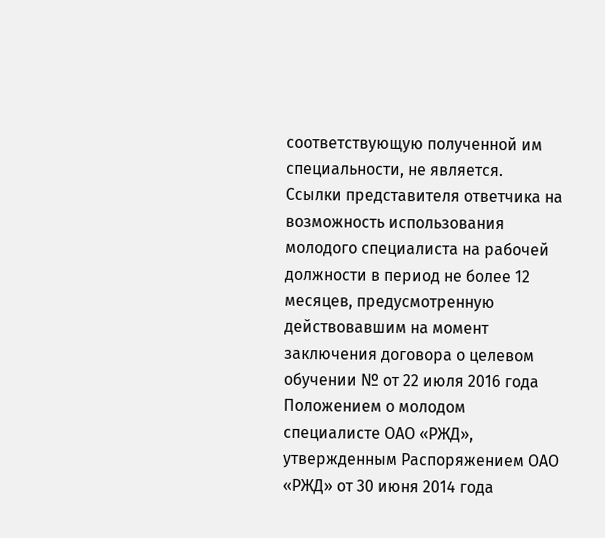соответствующую полученной им специальности, не является.
Ссылки представителя ответчика на возможность использования молодого специалиста на рабочей должности в период не более 12 месяцев, предусмотренную действовавшим на момент заключения договора о целевом обучении № от 22 июля 2016 года Положением о молодом специалисте ОАО «РЖД», утвержденным Распоряжением ОАО «РЖД» от 30 июня 2014 года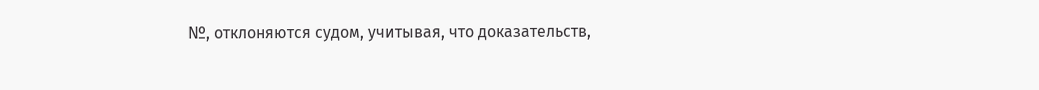№, отклоняются судом, учитывая, что доказательств,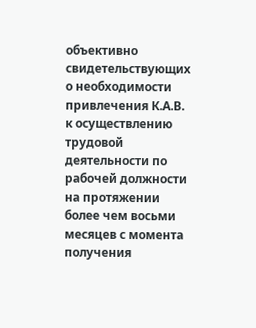объективно свидетельствующих о необходимости привлечения К.А.В. к осуществлению трудовой деятельности по рабочей должности на протяжении более чем восьми месяцев с момента получения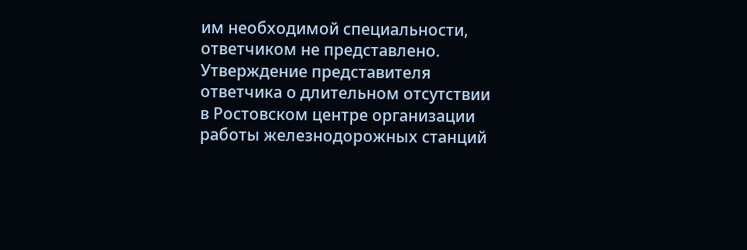им необходимой специальности, ответчиком не представлено.
Утверждение представителя ответчика о длительном отсутствии в Ростовском центре организации работы железнодорожных станций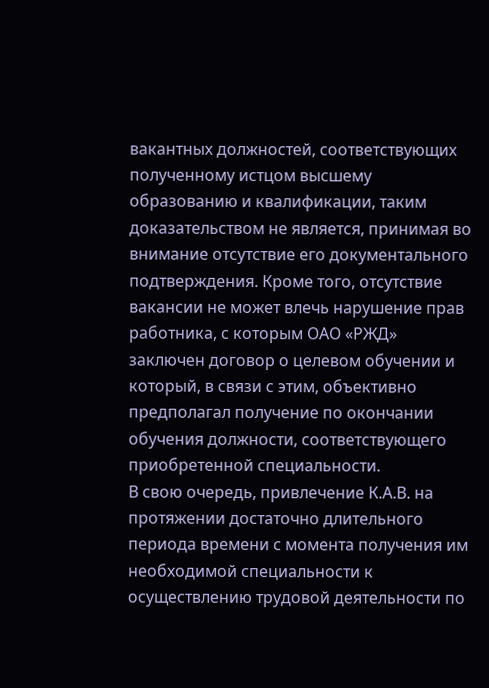вакантных должностей, соответствующих полученному истцом высшему образованию и квалификации, таким доказательством не является, принимая во внимание отсутствие его документального подтверждения. Кроме того, отсутствие вакансии не может влечь нарушение прав работника, с которым ОАО «РЖД» заключен договор о целевом обучении и который, в связи с этим, объективно предполагал получение по окончании обучения должности, соответствующего приобретенной специальности.
В свою очередь, привлечение К.А.В. на протяжении достаточно длительного периода времени с момента получения им необходимой специальности к осуществлению трудовой деятельности по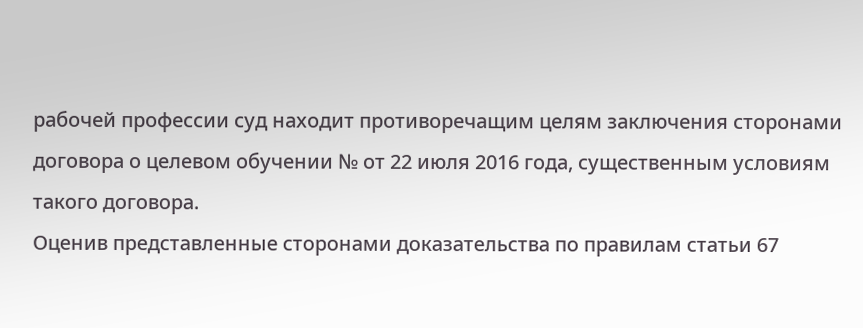рабочей профессии суд находит противоречащим целям заключения сторонами договора о целевом обучении № от 22 июля 2016 года, существенным условиям такого договора.
Оценив представленные сторонами доказательства по правилам статьи 67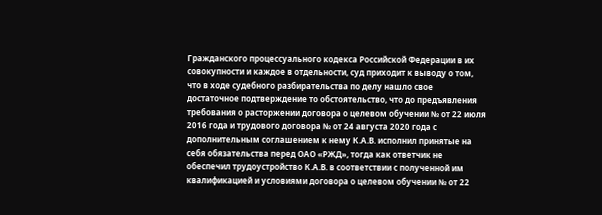Гражданского процессуального кодекса Российской Федерации в их совокупности и каждое в отдельности, суд приходит к выводу о том, что в ходе судебного разбирательства по делу нашло свое достаточное подтверждение то обстоятельство, что до предъявления требования о расторжении договора о целевом обучении № от 22 июля 2016 года и трудового договора № от 24 августа 2020 года с дополнительным соглашением к нему К.А.В. исполнил принятые на себя обязательства перед ОАО «РЖД», тогда как ответчик не обеспечил трудоустройство К.А.В. в соответствии с полученной им квалификацией и условиями договора о целевом обучении № от 22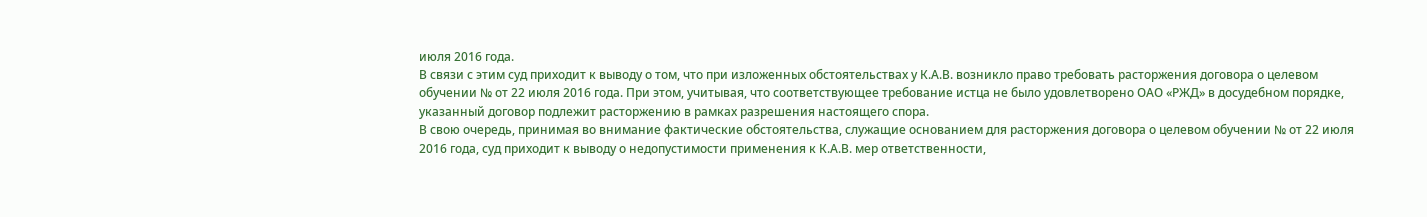июля 2016 года.
В связи с этим суд приходит к выводу о том, что при изложенных обстоятельствах у К.А.В. возникло право требовать расторжения договора о целевом обучении № от 22 июля 2016 года. При этом, учитывая, что соответствующее требование истца не было удовлетворено ОАО «РЖД» в досудебном порядке, указанный договор подлежит расторжению в рамках разрешения настоящего спора.
В свою очередь, принимая во внимание фактические обстоятельства, служащие основанием для расторжения договора о целевом обучении № от 22 июля 2016 года, суд приходит к выводу о недопустимости применения к К.А.В. мер ответственности,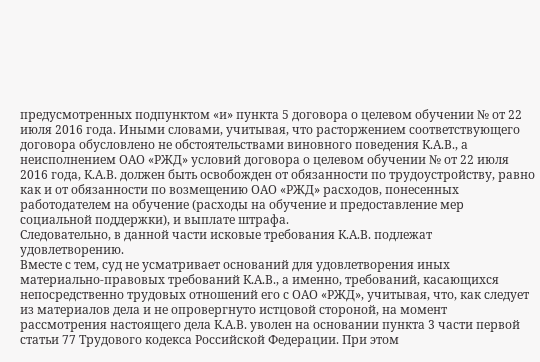предусмотренных подпунктом «и» пункта 5 договора о целевом обучении № от 22 июля 2016 года. Иными словами, учитывая, что расторжением соответствующего договора обусловлено не обстоятельствами виновного поведения К.А.В., а неисполнением ОАО «РЖД» условий договора о целевом обучении № от 22 июля 2016 года, К.А.В. должен быть освобожден от обязанности по трудоустройству, равно как и от обязанности по возмещению ОАО «РЖД» расходов, понесенных работодателем на обучение (расходы на обучение и предоставление мер социальной поддержки), и выплате штрафа.
Следовательно, в данной части исковые требования К.А.В. подлежат удовлетворению.
Вместе с тем, суд не усматривает оснований для удовлетворения иных материально-правовых требований К.А.В., а именно, требований, касающихся непосредственно трудовых отношений его с ОАО «РЖД», учитывая, что, как следует из материалов дела и не опровергнуто истцовой стороной, на момент рассмотрения настоящего дела К.А.В. уволен на основании пункта 3 части первой статьи 77 Трудового кодекса Российской Федерации. При этом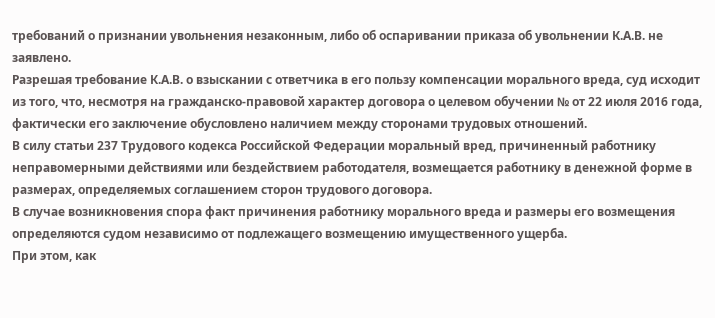требований о признании увольнения незаконным, либо об оспаривании приказа об увольнении К.А.В. не заявлено.
Разрешая требование К.А.В. о взыскании с ответчика в его пользу компенсации морального вреда, суд исходит из того, что, несмотря на гражданско-правовой характер договора о целевом обучении № от 22 июля 2016 года, фактически его заключение обусловлено наличием между сторонами трудовых отношений.
В силу статьи 237 Трудового кодекса Российской Федерации моральный вред, причиненный работнику неправомерными действиями или бездействием работодателя, возмещается работнику в денежной форме в размерах, определяемых соглашением сторон трудового договора.
В случае возникновения спора факт причинения работнику морального вреда и размеры его возмещения определяются судом независимо от подлежащего возмещению имущественного ущерба.
При этом, как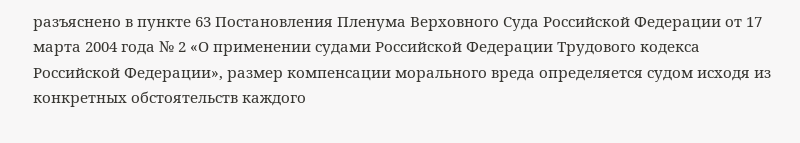разъяснено в пункте 63 Постановления Пленума Верховного Суда Российской Федерации от 17 марта 2004 года № 2 «О применении судами Российской Федерации Трудового кодекса Российской Федерации», размер компенсации морального вреда определяется судом исходя из конкретных обстоятельств каждого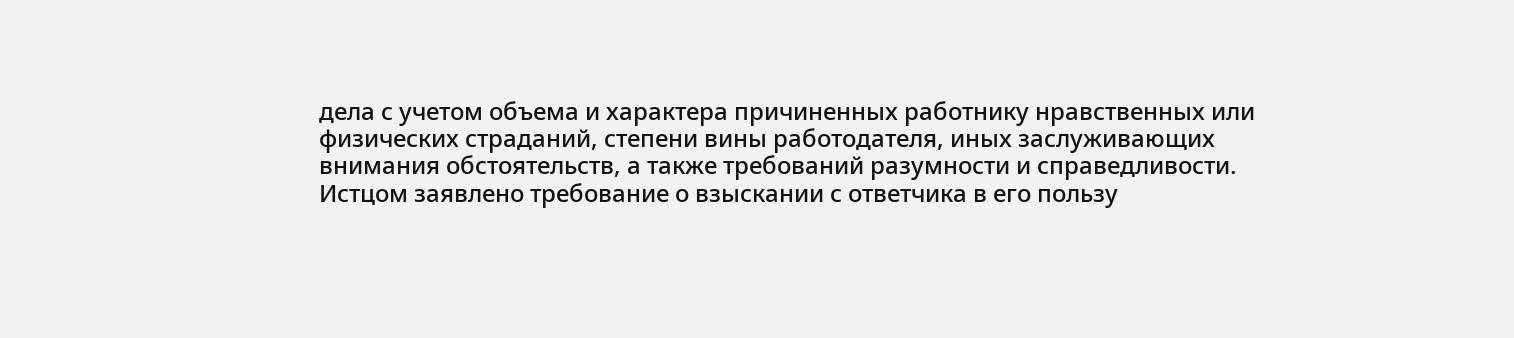дела с учетом объема и характера причиненных работнику нравственных или физических страданий, степени вины работодателя, иных заслуживающих внимания обстоятельств, а также требований разумности и справедливости.
Истцом заявлено требование о взыскании с ответчика в его пользу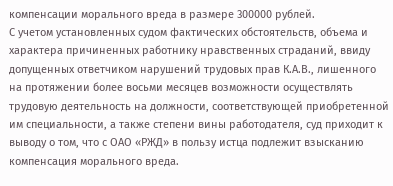компенсации морального вреда в размере 300000 рублей.
С учетом установленных судом фактических обстоятельств, объема и характера причиненных работнику нравственных страданий, ввиду допущенных ответчиком нарушений трудовых прав К.А.В., лишенного на протяжении более восьми месяцев возможности осуществлять трудовую деятельность на должности, соответствующей приобретенной им специальности, а также степени вины работодателя, суд приходит к выводу о том, что с ОАО «РЖД» в пользу истца подлежит взысканию компенсация морального вреда.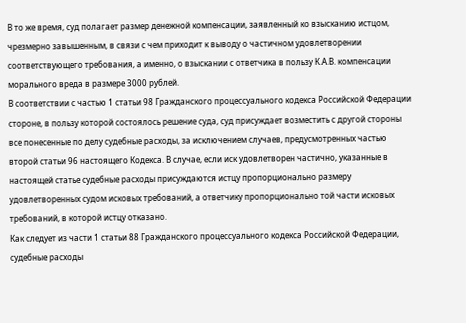В то же время, суд полагает размер денежной компенсации, заявленный ко взысканию истцом, чрезмерно завышенным, в связи с чем приходит к выводу о частичном удовлетворении соответствующего требования, а именно, о взыскании с ответчика в пользу К.А.В. компенсации морального вреда в размере 3000 рублей.
В соответствии с частью 1 статьи 98 Гражданского процессуального кодекса Российской Федерации стороне, в пользу которой состоялось решение суда, суд присуждает возместить с другой стороны все понесенные по делу судебные расходы, за исключением случаев, предусмотренных частью второй статьи 96 настоящего Кодекса. В случае, если иск удовлетворен частично, указанные в настоящей статье судебные расходы присуждаются истцу пропорционально размеру удовлетворенных судом исковых требований, а ответчику пропорционально той части исковых требований, в которой истцу отказано.
Как следует из части 1 статьи 88 Гражданского процессуального кодекса Российской Федерации, судебные расходы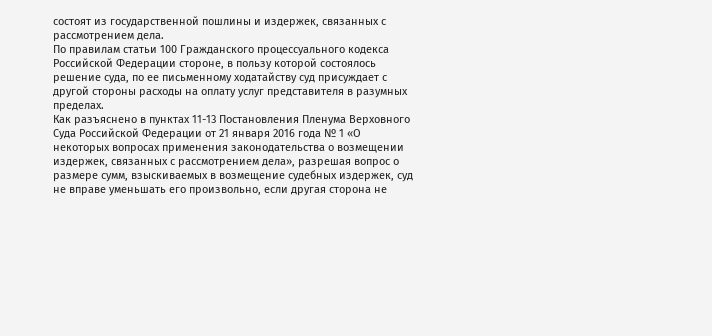состоят из государственной пошлины и издержек, связанных с рассмотрением дела.
По правилам статьи 100 Гражданского процессуального кодекса Российской Федерации стороне, в пользу которой состоялось решение суда, по ее письменному ходатайству суд присуждает с другой стороны расходы на оплату услуг представителя в разумных пределах.
Как разъяснено в пунктах 11-13 Постановления Пленума Верховного Суда Российской Федерации от 21 января 2016 года № 1 «О некоторых вопросах применения законодательства о возмещении издержек, связанных с рассмотрением дела», разрешая вопрос о размере сумм, взыскиваемых в возмещение судебных издержек, суд не вправе уменьшать его произвольно, если другая сторона не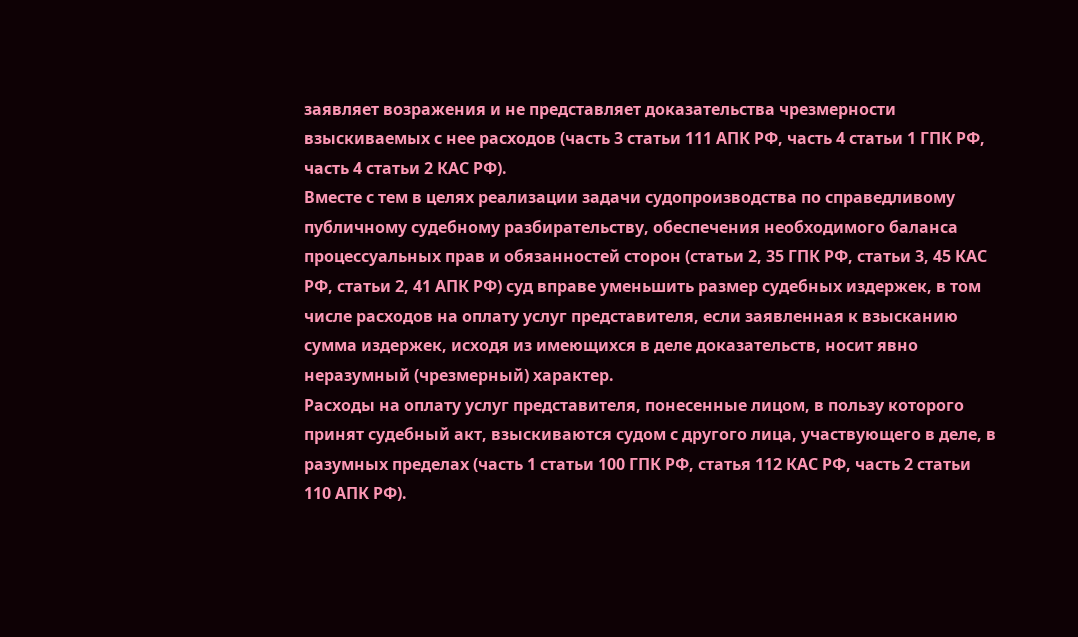заявляет возражения и не представляет доказательства чрезмерности взыскиваемых с нее расходов (часть 3 статьи 111 АПК РФ, часть 4 статьи 1 ГПК РФ, часть 4 статьи 2 КАС РФ).
Вместе с тем в целях реализации задачи судопроизводства по справедливому публичному судебному разбирательству, обеспечения необходимого баланса процессуальных прав и обязанностей сторон (статьи 2, 35 ГПК РФ, статьи 3, 45 КАС РФ, статьи 2, 41 АПК РФ) суд вправе уменьшить размер судебных издержек, в том числе расходов на оплату услуг представителя, если заявленная к взысканию сумма издержек, исходя из имеющихся в деле доказательств, носит явно неразумный (чрезмерный) характер.
Расходы на оплату услуг представителя, понесенные лицом, в пользу которого принят судебный акт, взыскиваются судом с другого лица, участвующего в деле, в разумных пределах (часть 1 статьи 100 ГПК РФ, статья 112 КАС РФ, часть 2 статьи 110 АПК РФ).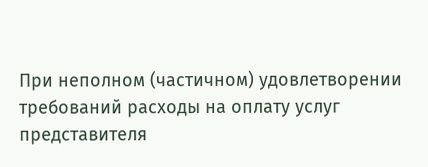При неполном (частичном) удовлетворении требований расходы на оплату услуг представителя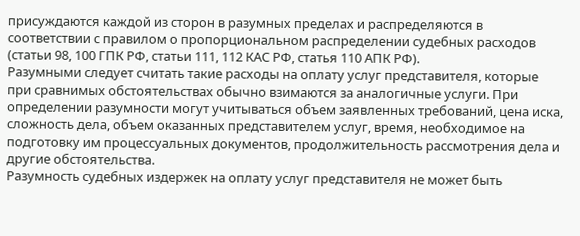присуждаются каждой из сторон в разумных пределах и распределяются в соответствии с правилом о пропорциональном распределении судебных расходов (статьи 98, 100 ГПК РФ, статьи 111, 112 КАС РФ, статья 110 АПК РФ).
Разумными следует считать такие расходы на оплату услуг представителя, которые при сравнимых обстоятельствах обычно взимаются за аналогичные услуги. При определении разумности могут учитываться объем заявленных требований, цена иска, сложность дела, объем оказанных представителем услуг, время, необходимое на подготовку им процессуальных документов, продолжительность рассмотрения дела и другие обстоятельства.
Разумность судебных издержек на оплату услуг представителя не может быть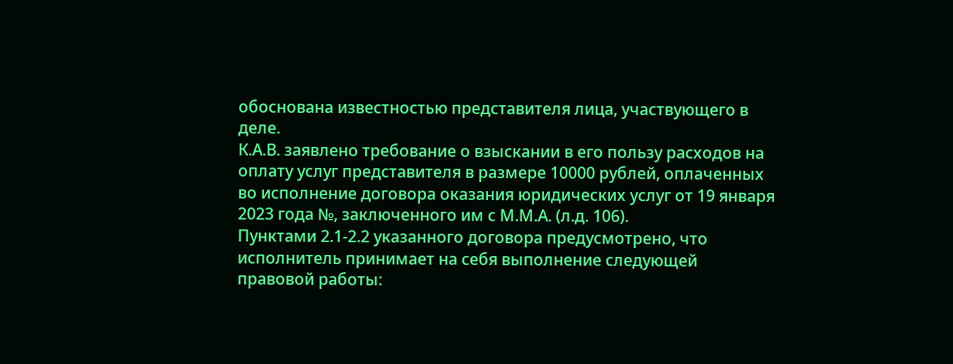обоснована известностью представителя лица, участвующего в деле.
К.А.В. заявлено требование о взыскании в его пользу расходов на оплату услуг представителя в размере 10000 рублей, оплаченных во исполнение договора оказания юридических услуг от 19 января 2023 года №, заключенного им с М.М.А. (л.д. 106).
Пунктами 2.1-2.2 указанного договора предусмотрено, что исполнитель принимает на себя выполнение следующей правовой работы: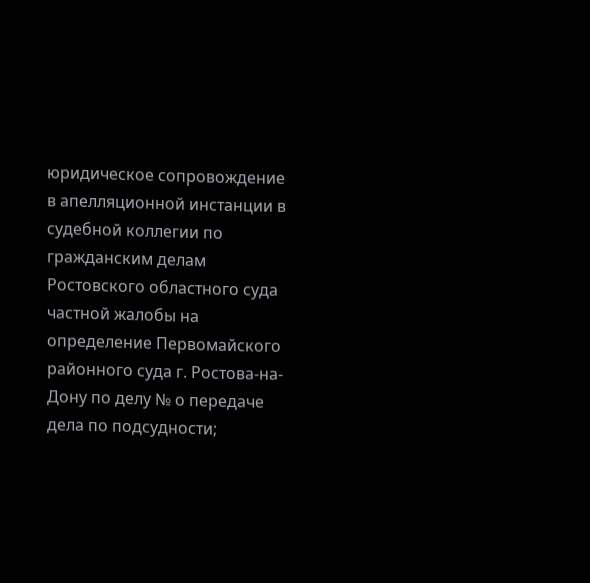юридическое сопровождение в апелляционной инстанции в судебной коллегии по гражданским делам Ростовского областного суда частной жалобы на определение Первомайского районного суда г. Ростова-на-Дону по делу № о передаче дела по подсудности;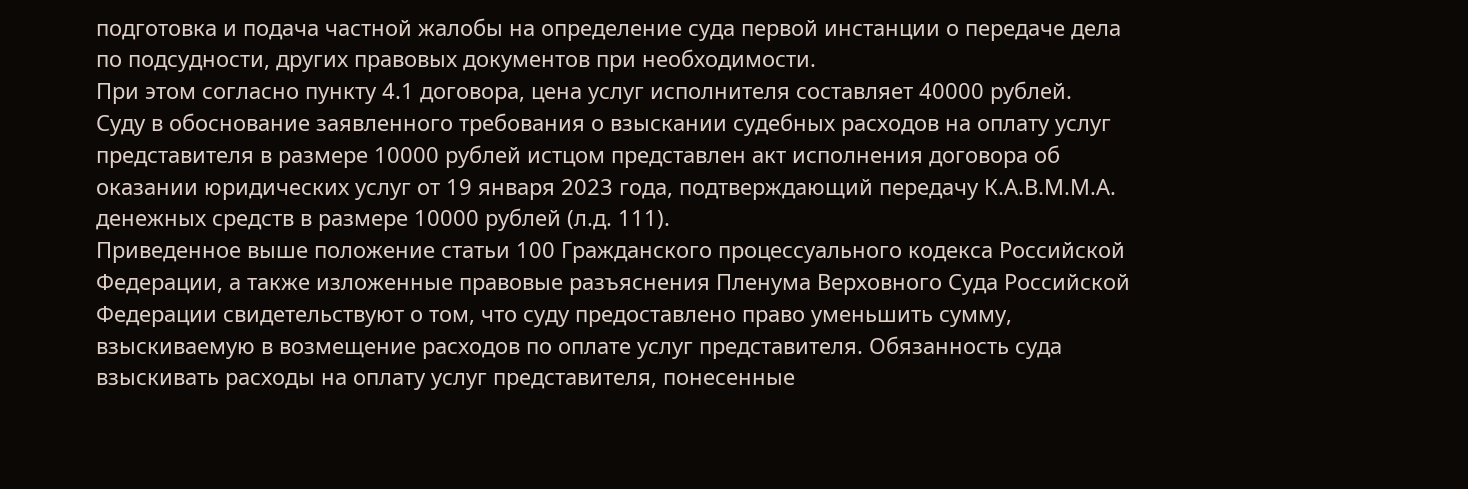подготовка и подача частной жалобы на определение суда первой инстанции о передаче дела по подсудности, других правовых документов при необходимости.
При этом согласно пункту 4.1 договора, цена услуг исполнителя составляет 40000 рублей.
Суду в обоснование заявленного требования о взыскании судебных расходов на оплату услуг представителя в размере 10000 рублей истцом представлен акт исполнения договора об оказании юридических услуг от 19 января 2023 года, подтверждающий передачу К.А.В.М.М.А. денежных средств в размере 10000 рублей (л.д. 111).
Приведенное выше положение статьи 100 Гражданского процессуального кодекса Российской Федерации, а также изложенные правовые разъяснения Пленума Верховного Суда Российской Федерации свидетельствуют о том, что суду предоставлено право уменьшить сумму, взыскиваемую в возмещение расходов по оплате услуг представителя. Обязанность суда взыскивать расходы на оплату услуг представителя, понесенные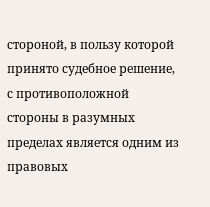стороной, в пользу которой принято судебное решение, с противоположной стороны в разумных пределах является одним из правовых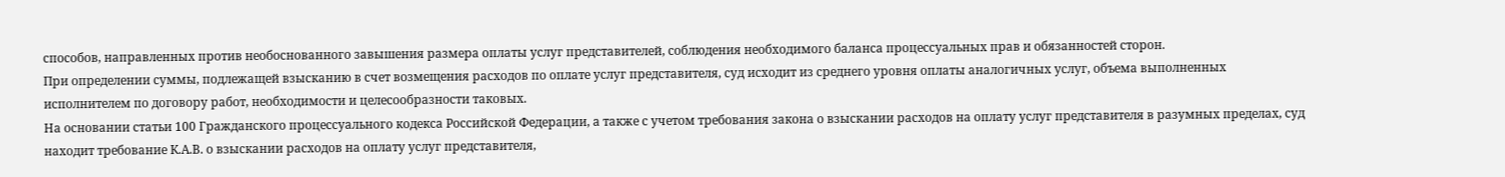способов, направленных против необоснованного завышения размера оплаты услуг представителей, соблюдения необходимого баланса процессуальных прав и обязанностей сторон.
При определении суммы, подлежащей взысканию в счет возмещения расходов по оплате услуг представителя, суд исходит из среднего уровня оплаты аналогичных услуг, объема выполненных исполнителем по договору работ, необходимости и целесообразности таковых.
На основании статьи 100 Гражданского процессуального кодекса Российской Федерации, а также с учетом требования закона о взыскании расходов на оплату услуг представителя в разумных пределах, суд находит требование К.А.В. о взыскании расходов на оплату услуг представителя,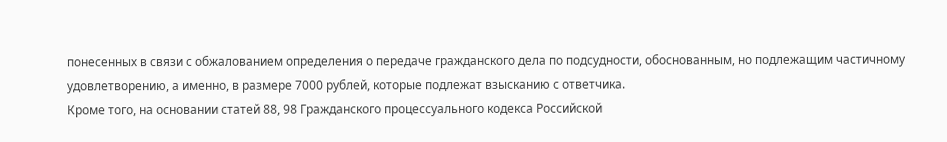понесенных в связи с обжалованием определения о передаче гражданского дела по подсудности, обоснованным, но подлежащим частичному удовлетворению, а именно, в размере 7000 рублей, которые подлежат взысканию с ответчика.
Кроме того, на основании статей 88, 98 Гражданского процессуального кодекса Российской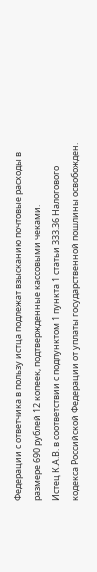Федерации с ответчика в пользу истца подлежат взысканию почтовые расходы в размере 690 рублей 12 копеек, подтвержденные кассовыми чеками.
Истец К.А.В. в соответствии с подпунктом 1 пункта 1 статьи 333.36 Налогового кодекса Российской Федерации от уплаты государственной пошлины освобожден.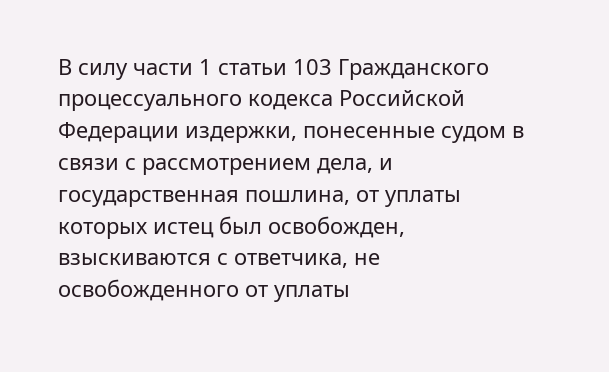В силу части 1 статьи 103 Гражданского процессуального кодекса Российской Федерации издержки, понесенные судом в связи с рассмотрением дела, и государственная пошлина, от уплаты которых истец был освобожден, взыскиваются с ответчика, не освобожденного от уплаты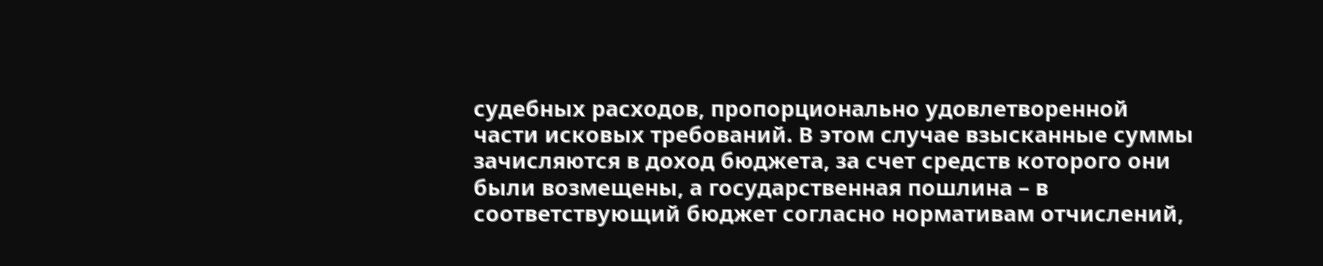судебных расходов, пропорционально удовлетворенной части исковых требований. В этом случае взысканные суммы зачисляются в доход бюджета, за счет средств которого они были возмещены, а государственная пошлина – в соответствующий бюджет согласно нормативам отчислений,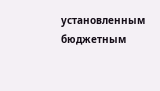установленным бюджетным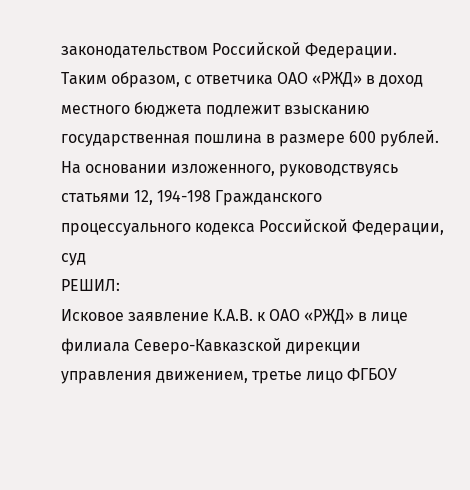законодательством Российской Федерации.
Таким образом, с ответчика ОАО «РЖД» в доход местного бюджета подлежит взысканию государственная пошлина в размере 600 рублей.
На основании изложенного, руководствуясь статьями 12, 194-198 Гражданского процессуального кодекса Российской Федерации, суд
РЕШИЛ:
Исковое заявление К.А.В. к ОАО «РЖД» в лице филиала Северо-Кавказской дирекции управления движением, третье лицо ФГБОУ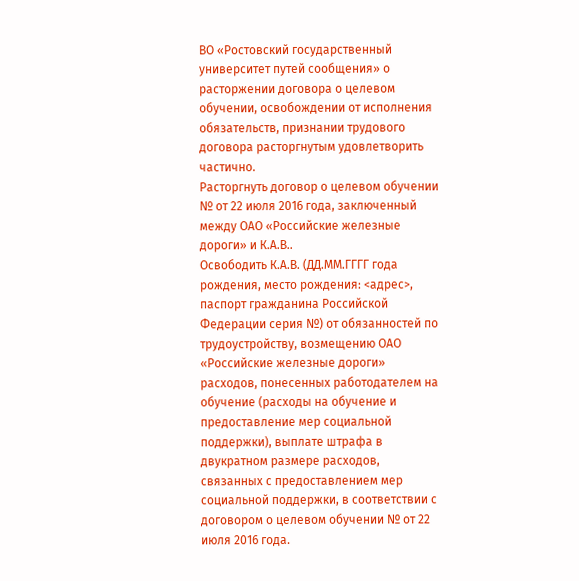ВО «Ростовский государственный университет путей сообщения» о расторжении договора о целевом обучении, освобождении от исполнения обязательств, признании трудового договора расторгнутым удовлетворить частично.
Расторгнуть договор о целевом обучении № от 22 июля 2016 года, заключенный между ОАО «Российские железные дороги» и К.А.В..
Освободить К.А.В. (ДД.ММ.ГГГГ года рождения, место рождения: <адрес>, паспорт гражданина Российской Федерации серия №) от обязанностей по трудоустройству, возмещению ОАО «Российские железные дороги» расходов, понесенных работодателем на обучение (расходы на обучение и предоставление мер социальной поддержки), выплате штрафа в двукратном размере расходов, связанных с предоставлением мер социальной поддержки, в соответствии с договором о целевом обучении № от 22 июля 2016 года.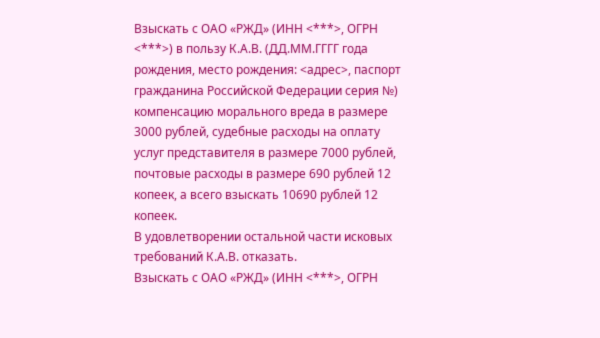Взыскать с ОАО «РЖД» (ИНН <***>, ОГРН <***>) в пользу К.А.В. (ДД.ММ.ГГГГ года рождения, место рождения: <адрес>, паспорт гражданина Российской Федерации серия №) компенсацию морального вреда в размере 3000 рублей, судебные расходы на оплату услуг представителя в размере 7000 рублей, почтовые расходы в размере 690 рублей 12 копеек, а всего взыскать 10690 рублей 12 копеек.
В удовлетворении остальной части исковых требований К.А.В. отказать.
Взыскать с ОАО «РЖД» (ИНН <***>, ОГРН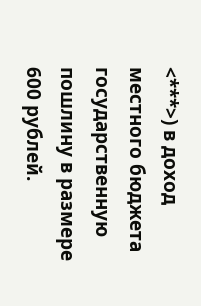<***>) в доход местного бюджета государственную пошлину в размере 600 рублей.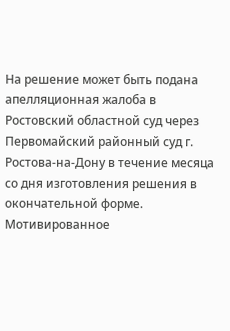На решение может быть подана апелляционная жалоба в Ростовский областной суд через Первомайский районный суд г. Ростова-на-Дону в течение месяца со дня изготовления решения в окончательной форме.
Мотивированное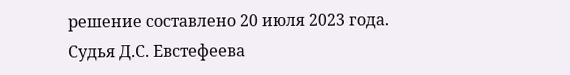решение составлено 20 июля 2023 года.
Судья Д.С. Евстефеева